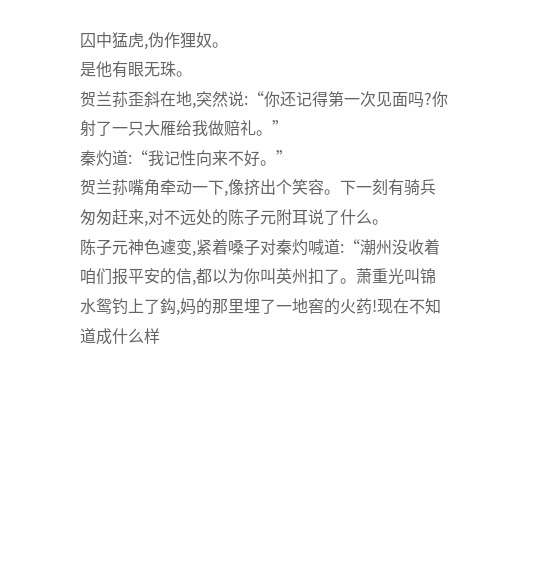囚中猛虎,伪作狸奴。
是他有眼无珠。
贺兰荪歪斜在地,突然说:“你还记得第一次见面吗?你射了一只大雁给我做赔礼。”
秦灼道:“我记性向来不好。”
贺兰荪嘴角牵动一下,像挤出个笑容。下一刻有骑兵匆匆赶来,对不远处的陈子元附耳说了什么。
陈子元神色遽变,紧着嗓子对秦灼喊道:“潮州没收着咱们报平安的信,都以为你叫英州扣了。萧重光叫锦水鸳钓上了鈎,妈的那里埋了一地窖的火药!现在不知道成什么样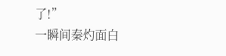了!”
一瞬间秦灼面白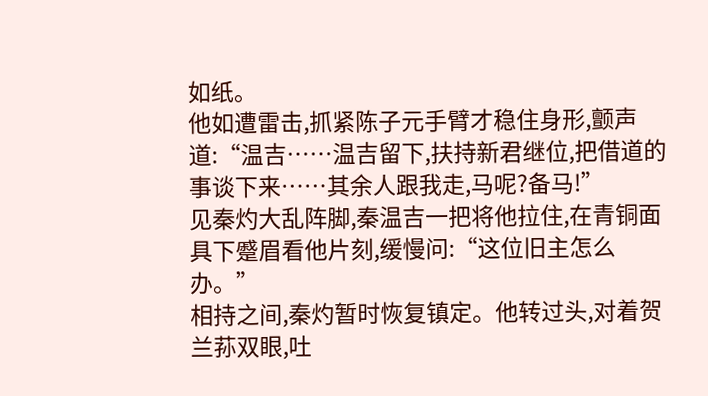如纸。
他如遭雷击,抓紧陈子元手臂才稳住身形,颤声道:“温吉……温吉留下,扶持新君继位,把借道的事谈下来……其余人跟我走,马呢?备马!”
见秦灼大乱阵脚,秦温吉一把将他拉住,在青铜面具下蹙眉看他片刻,缓慢问:“这位旧主怎么办。”
相持之间,秦灼暂时恢复镇定。他转过头,对着贺兰荪双眼,吐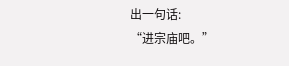出一句话:
“进宗庙吧。”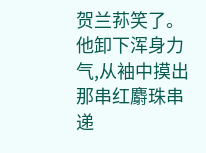贺兰荪笑了。
他卸下浑身力气,从袖中摸出那串红麝珠串递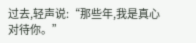过去,轻声说:“那些年,我是真心对待你。”